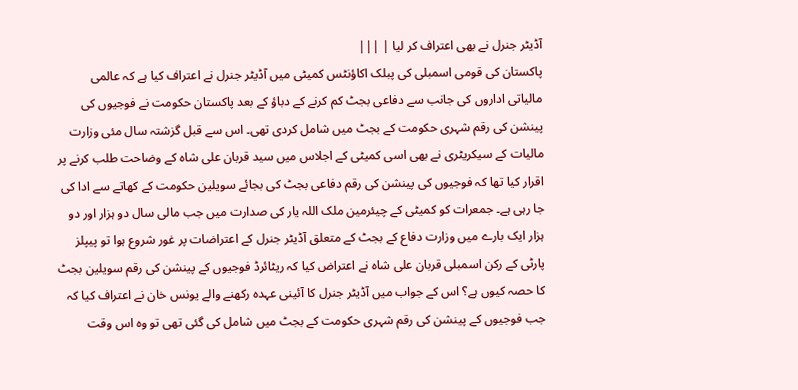آڈیٹر جنرل نے بھی اعتراف کر لیا | |||
پاکستان کی قومی اسمبلی کی پبلک اکاؤنٹس کمیٹی میں آڈیٹر جنرل نے اعتراف کیا ہے کہ عالمی مالیاتی اداروں کی جانب سے دفاعی بجٹ کم کرنے کے دباؤ کے بعد پاکستان حکومت نے فوجیوں کی پینشن کی رقم شہری حکومت کے بجٹ میں شامل کردی تھی۔ اس سے قبل گزشتہ سال مئی وزارت مالیات کے سیکریٹری نے بھی اسی کمیٹی کے اجلاس میں سید قربان علی شاہ کے وضاحت طلب کرنے پر اقرار کیا تھا کہ فوجیوں کی پینشن کی رقم دفاعی بجٹ کی بجائے سویلین حکومت کے کھاتے سے ادا کی جا رہی ہے۔ جمعرات کو کمیٹی کے چیئرمین ملک اللہ یار کی صدارت میں جب مالی سال دو ہزار اور دو ہزار ایک بارے میں وزارت دفاع کے بجٹ کے متعلق آڈیٹر جنرل کے اعتراضات پر غور شروع ہوا تو پیپلز پارٹی کے رکن اسمبلی قربان علی شاہ نے اعتراض کیا کہ ریٹائرڈ فوجیوں کے پینشن کی رقم سویلین بجٹ کا حصہ کیوں ہے؟ اس کے جواب میں آڈیٹر جنرل کا آئینی عہدہ رکھنے والے یونس خان نے اعتراف کیا کہ جب فوجیوں کے پینشن کی رقم شہری حکومت کے بجٹ میں شامل کی گئی تھی تو وہ اس وقت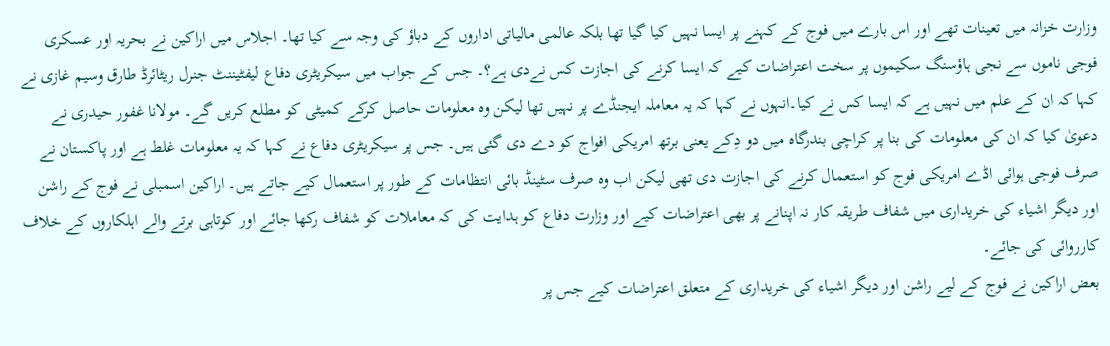وزارت خزانہ میں تعینات تھے اور اس بارے میں فوج کے کہنے پر ایسا نہیں کیا گیا تھا بلکہ عالمی مالیاتی اداروں کے دباؤ کی وجہ سے کیا تھا۔ اجلاس میں اراکین نے بحریہ اور عسکری فوجی ناموں سے نجی ہاؤسنگ سکیموں پر سخت اعتراضات کیے کہ ایسا کرنے کی اجازت کس نےدی ہے؟۔ جس کے جواب میں سیکریٹری دفاع لیفٹیننٹ جنرل ریٹائرڈ طارق وسیم غازی نے کہا کہ ان کے علم میں نہیں ہے کہ ایسا کس نے کیا۔انہوں نے کہا کہ یہ معاملہ ایجنڈے پر نہیں تھا لیکن وہ معلومات حاصل کرکے کمیٹی کو مطلع کریں گے۔ مولانا غفور حیدری نے دعویٰ کیا کہ ان کی معلومات کی بنا پر کراچی بندرگاہ میں دو دِکے یعنی برتھ امریکی افواج کو دے دی گئی ہیں۔ جس پر سیکریٹری دفاع نے کہا کہ یہ معلومات غلط ہے اور پاکستان نے صرف فوجی ہوائی اڈے امریکی فوج کو استعمال کرنے کی اجازت دی تھی لیکن اب وہ صرف سٹینڈ بائی انتظامات کے طور پر استعمال کیے جاتے ہیں۔ اراکین اسمبلی نے فوج کے راشن اور دیگر اشیاء کی خریداری میں شفاف طریقہ کار نہ اپنانے پر بھی اعتراضات کیے اور وزارت دفاع کو ہدایت کی کہ معاملات کو شفاف رکھا جائے اور کوتاہی برتے والے اہلکاروں کے خلاف کارروائی کی جائے۔
بعض اراکین نے فوج کے لیے راشن اور دیگر اشیاء کی خریداری کے متعلق اعتراضات کیے جس پر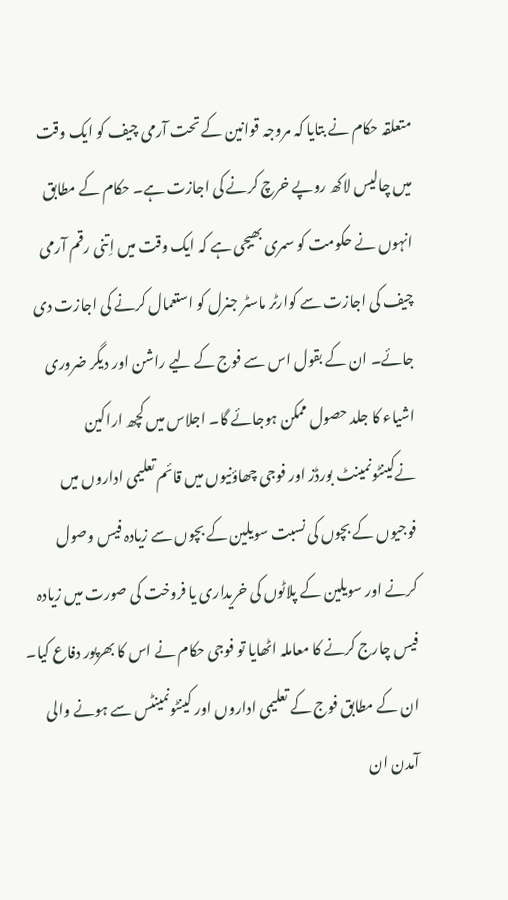متعلقہ حکام نے بتایا کہ مروجہ قوانین کے تحت آرمی چیف کو ایک وقت میں چالیس لاکھ روپے خرچ کرنے کی اجازت ہے۔ حکام کے مطابق انہوں نے حکومت کو سمری بھیجی ہے کہ ایک وقت میں اِتنی رقم آرمی چیف کی اجازت سے کوارٹر ماسٹر جنرل کو استعمال کرنے کی اجازت دی جائے۔ ان کے بقول اس سے فوج کے لیے راشن اور دیگر ضروری اشیاء کا جلد حصول ممکن ہوجائے گا۔ اجلاس میں کچھ اراکین نےکینٹونمینٹ بورڈز اور فوجی چھاؤنیوں میں قائم تعلیمی اداروں میں فوجیوں کے بچوں کی نسبت سویلین کے بچوں سے زیادہ فیس وصول کرنے اور سویلین کے پلاٹوں کی خریداری یا فروخت کی صورت میں زیادہ فیس چارج کرنے کا معاملہ اٹھایا تو فوجی حکام نے اس کا بھرپور دفاع کیا۔ ان کے مطابق فوج کے تعلیمی اداروں اور کینٹونمینٹس سے ہونے والی آمدن ان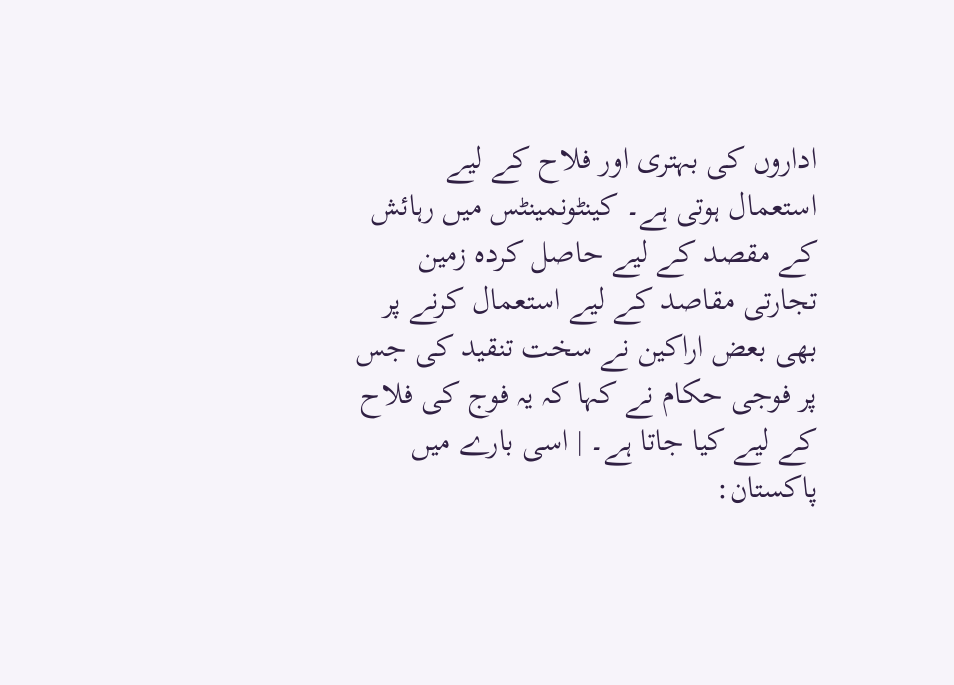اداروں کی بہتری اور فلاح کے لیے استعمال ہوتی ہے۔ کینٹونمینٹس میں رہائش کے مقصد کے لیے حاصل کردہ زمین تجارتی مقاصد کے لیے استعمال کرنے پر بھی بعض اراکین نے سخت تنقید کی جس پر فوجی حکام نے کہا کہ یہ فوج کی فلاح کے لیے کیا جاتا ہے۔ | اسی بارے میں پاکستان: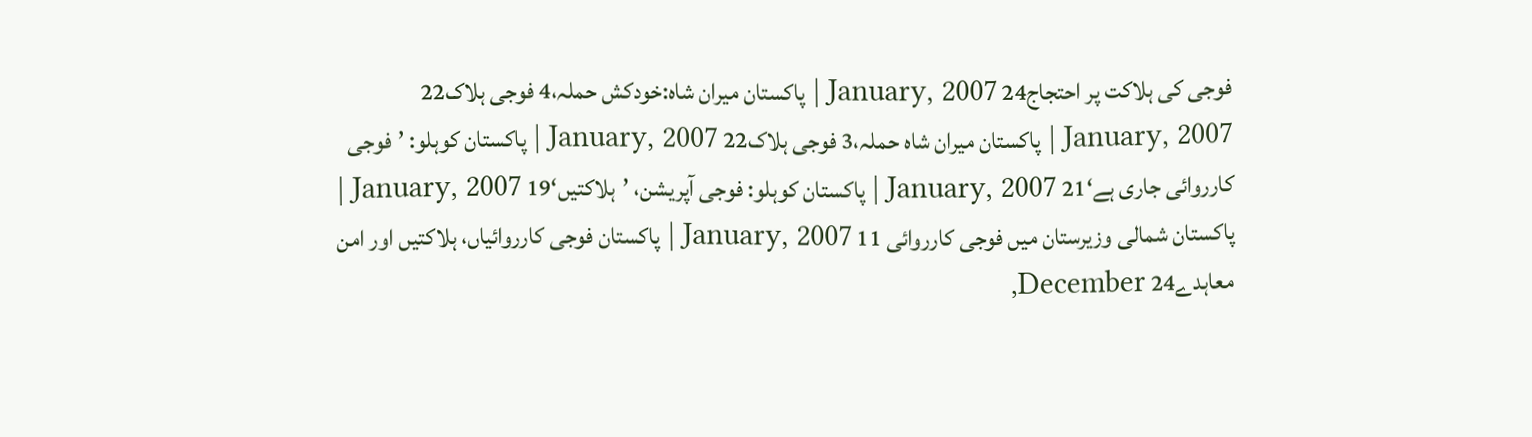فوجی کی ہلاکت پر احتجاج24 January, 2007 | پاکستان میران شاہ:خودکش حملہ،4 فوجی ہلاک22 January, 2007 | پاکستان میران شاہ حملہ،3 فوجی ہلاک22 January, 2007 | پاکستان کوہلو: ’فوجی کارروائی جاری ہے‘21 January, 2007 | پاکستان کوہلو: فوجی آپریشن، ’ہلاکتیں‘19 January, 2007 | پاکستان شمالی وزیرستان میں فوجی کارروائی 11 January, 2007 | پاکستان فوجی کارروائیاں، ہلاکتیں اور امن معاہدے24 December,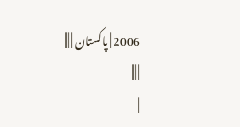2006 | پاکستان | |||
| |||
|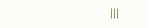|||